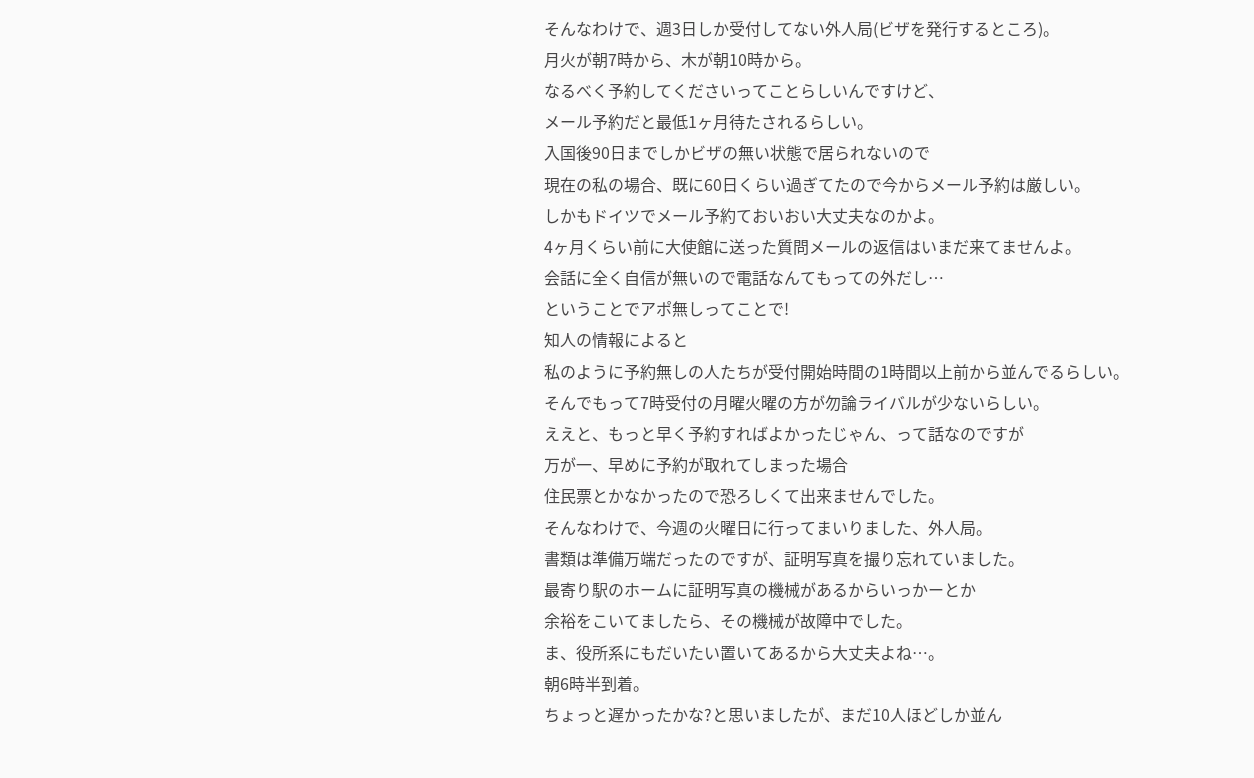そんなわけで、週3日しか受付してない外人局(ビザを発行するところ)。
月火が朝7時から、木が朝10時から。
なるべく予約してくださいってことらしいんですけど、
メール予約だと最低1ヶ月待たされるらしい。
入国後90日までしかビザの無い状態で居られないので
現在の私の場合、既に60日くらい過ぎてたので今からメール予約は厳しい。
しかもドイツでメール予約ておいおい大丈夫なのかよ。
4ヶ月くらい前に大使館に送った質問メールの返信はいまだ来てませんよ。
会話に全く自信が無いので電話なんてもっての外だし…
ということでアポ無しってことで!
知人の情報によると
私のように予約無しの人たちが受付開始時間の1時間以上前から並んでるらしい。
そんでもって7時受付の月曜火曜の方が勿論ライバルが少ないらしい。
ええと、もっと早く予約すればよかったじゃん、って話なのですが
万が一、早めに予約が取れてしまった場合
住民票とかなかったので恐ろしくて出来ませんでした。
そんなわけで、今週の火曜日に行ってまいりました、外人局。
書類は準備万端だったのですが、証明写真を撮り忘れていました。
最寄り駅のホームに証明写真の機械があるからいっかーとか
余裕をこいてましたら、その機械が故障中でした。
ま、役所系にもだいたい置いてあるから大丈夫よね…。
朝6時半到着。
ちょっと遅かったかな?と思いましたが、まだ10人ほどしか並ん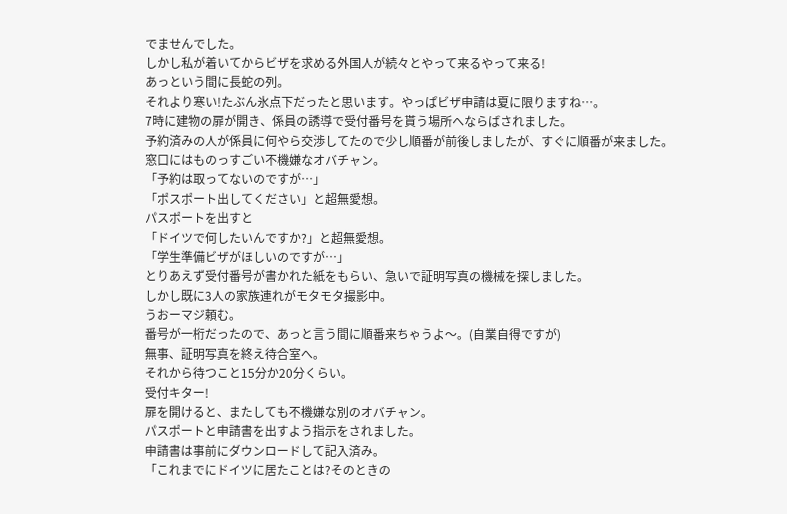でませんでした。
しかし私が着いてからビザを求める外国人が続々とやって来るやって来る!
あっという間に長蛇の列。
それより寒い!たぶん氷点下だったと思います。やっぱビザ申請は夏に限りますね…。
7時に建物の扉が開き、係員の誘導で受付番号を貰う場所へならばされました。
予約済みの人が係員に何やら交渉してたので少し順番が前後しましたが、すぐに順番が来ました。
窓口にはものっすごい不機嫌なオバチャン。
「予約は取ってないのですが…」
「ポスポート出してください」と超無愛想。
パスポートを出すと
「ドイツで何したいんですか?」と超無愛想。
「学生準備ビザがほしいのですが…」
とりあえず受付番号が書かれた紙をもらい、急いで証明写真の機械を探しました。
しかし既に3人の家族連れがモタモタ撮影中。
うおーマジ頼む。
番号が一桁だったので、あっと言う間に順番来ちゃうよ〜。(自業自得ですが)
無事、証明写真を終え待合室へ。
それから待つこと15分か20分くらい。
受付キター!
扉を開けると、またしても不機嫌な別のオバチャン。
パスポートと申請書を出すよう指示をされました。
申請書は事前にダウンロードして記入済み。
「これまでにドイツに居たことは?そのときの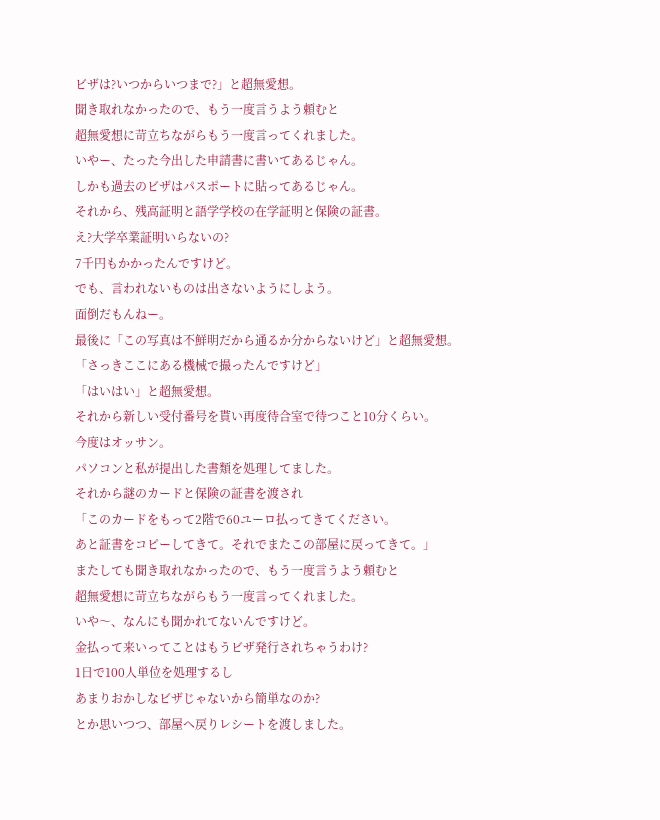ビザは?いつからいつまで?」と超無愛想。
聞き取れなかったので、もう一度言うよう頼むと
超無愛想に苛立ちながらもう一度言ってくれました。
いやー、たった今出した申請書に書いてあるじゃん。
しかも過去のビザはパスポートに貼ってあるじゃん。
それから、残高証明と語学学校の在学証明と保険の証書。
え?大学卒業証明いらないの?
7千円もかかったんですけど。
でも、言われないものは出さないようにしよう。
面倒だもんねー。
最後に「この写真は不鮮明だから通るか分からないけど」と超無愛想。
「さっきここにある機械で撮ったんですけど」
「はいはい」と超無愛想。
それから新しい受付番号を貰い再度待合室で待つこと10分くらい。
今度はオッサン。
パソコンと私が提出した書類を処理してました。
それから謎のカードと保険の証書を渡され
「このカードをもって2階で60ユーロ払ってきてください。
あと証書をコピーしてきて。それでまたこの部屋に戻ってきて。」
またしても聞き取れなかったので、もう一度言うよう頼むと
超無愛想に苛立ちながらもう一度言ってくれました。
いや〜、なんにも聞かれてないんですけど。
金払って来いってことはもうビザ発行されちゃうわけ?
1日で100人単位を処理するし
あまりおかしなビザじゃないから簡単なのか?
とか思いつつ、部屋へ戻りレシートを渡しました。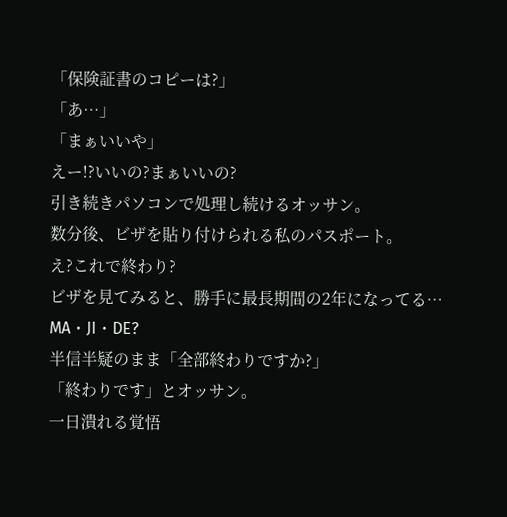「保険証書のコピーは?」
「あ…」
「まぁいいや」
えー!?いいの?まぁいいの?
引き続きパソコンで処理し続けるオッサン。
数分後、ビザを貼り付けられる私のパスポート。
え?これで終わり?
ビザを見てみると、勝手に最長期間の2年になってる…
MA・JI・DE?
半信半疑のまま「全部終わりですか?」
「終わりです」とオッサン。
一日潰れる覚悟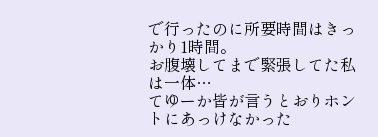で行ったのに所要時間はきっかり1時間。
お腹壊してまで緊張してた私は一体…
てゆーか皆が言うとおりホントにあっけなかった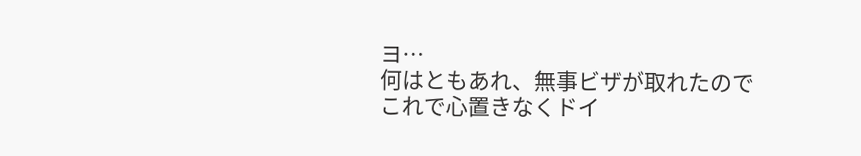ヨ…
何はともあれ、無事ビザが取れたので
これで心置きなくドイ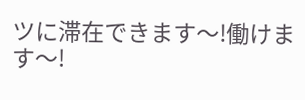ツに滞在できます〜!働けます〜!